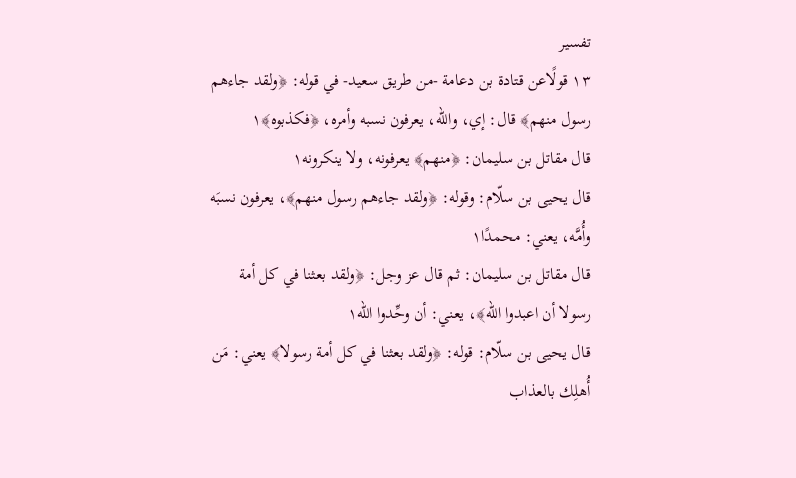تفسير
١٣ قولًاعن قتادة بن دعامة -من طريق سعيد- في قوله: ﴿ولقد جاءهم رسول منهم﴾ قال: إي، والله، يعرفون نسبه وأمره، ﴿فكذبوه﴾١
قال مقاتل بن سليمان: ﴿منهم﴾ يعرفونه، ولا ينكرونه١
قال يحيى بن سلّام: وقوله: ﴿ولقد جاءهم رسول منهم﴾، يعرفون نسبَه وأُمَّه، يعني: محمدًا١
قال مقاتل بن سليمان: ثم قال عز وجل: ﴿ولقد بعثنا في كل أمة رسولا أن اعبدوا الله﴾، يعني: أن وحِّدوا الله١
قال يحيى بن سلّام: قوله: ﴿ولقد بعثنا في كل أمة رسولا﴾ يعني: مَن أُهلِك بالعذاب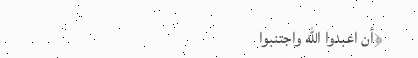﴿أن اعبدوا الله واجتنبوا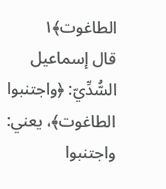الطاغوت﴾١
قال إسماعيل السُّدِّيّ: ﴿واجتنبوا الطاغوت﴾، يعني: واجتنبوا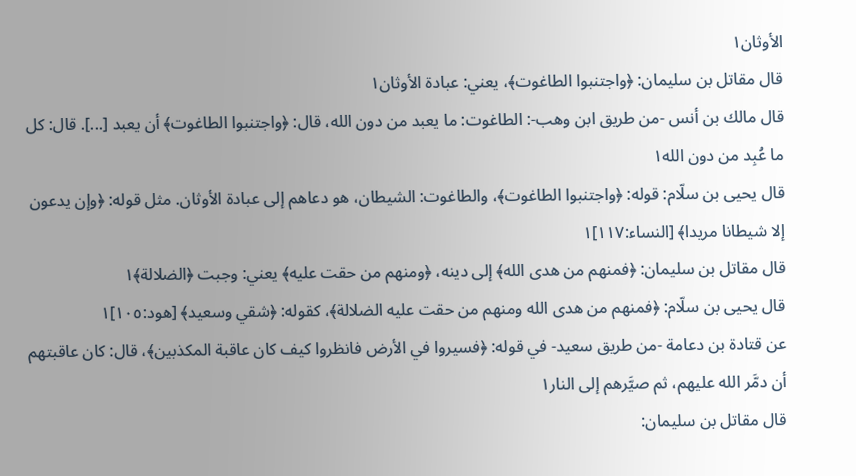الأوثان١
قال مقاتل بن سليمان: ﴿واجتنبوا الطاغوت﴾، يعني: عبادة الأوثان١
قال مالك بن أنس -من طريق ابن وهب-: الطاغوت: ما يعبد من دون الله، قال: ﴿واجتنبوا الطاغوت﴾ أن يعبد [...]. قال: كل ما عُبِد من دون الله١
قال يحيى بن سلّام: قوله: ﴿واجتنبوا الطاغوت﴾، والطاغوت: الشيطان، هو دعاهم إلى عبادة الأوثان. مثل قوله: ﴿وإن يدعون إلا شيطانا مريدا﴾ [النساء:١١٧]١
قال مقاتل بن سليمان: ﴿فمنهم من هدى الله﴾ إلى دينه، ﴿ومنهم من حقت عليه﴾ يعني: وجبت ﴿الضلالة﴾١
قال يحيى بن سلّام: ﴿فمنهم من هدى الله ومنهم من حقت عليه الضلالة﴾، كقوله: ﴿شقي وسعيد﴾ [هود:١٠٥]١
عن قتادة بن دعامة -من طريق سعيد- في قوله: ﴿فسيروا في الأرض فانظروا كيف كان عاقبة المكذبين﴾، قال: كان عاقبتهم أن دمَّر الله عليهم، ثم صيَّرهم إلى النار١
قال مقاتل بن سليمان: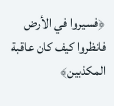﴿فسيروا في الأرض فانظروا كيف كان عاقبة المكذبين﴾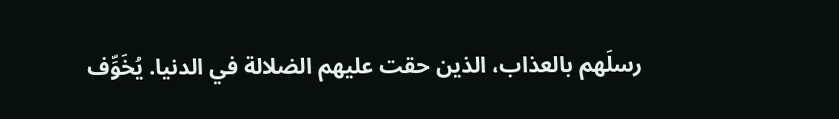رسلَهم بالعذاب، الذين حقت عليهم الضلالة في الدنيا. يُخَوِّف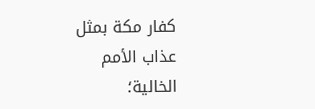كفار مكة بمثل عذاب الأمم الخالية؛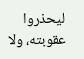ليحذروا عقوبته، ولا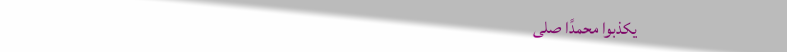يكذبوا محمدًا صلى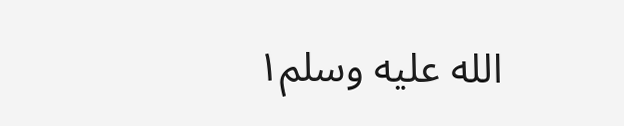الله عليه وسلم١